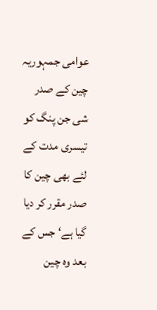عوامی جمہوریہ چین کے صدر شی جن پنگ کو تیسری مدت کے لئے بھی چین کا صدر مقرر کر دیا گیا ہے‘ جس کے بعد وہ چین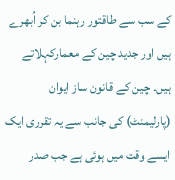کے سب سے طاقتور رہنما بن کر اُبھرے ہیں اور جدید چین کے معمارکہلاتے ہیں۔ چین کے قانون ساز ایوان (پارلیمنٹ) کی جانب سے یہ تقرری ایک ایسے وقت میں ہوئی ہے جب صدر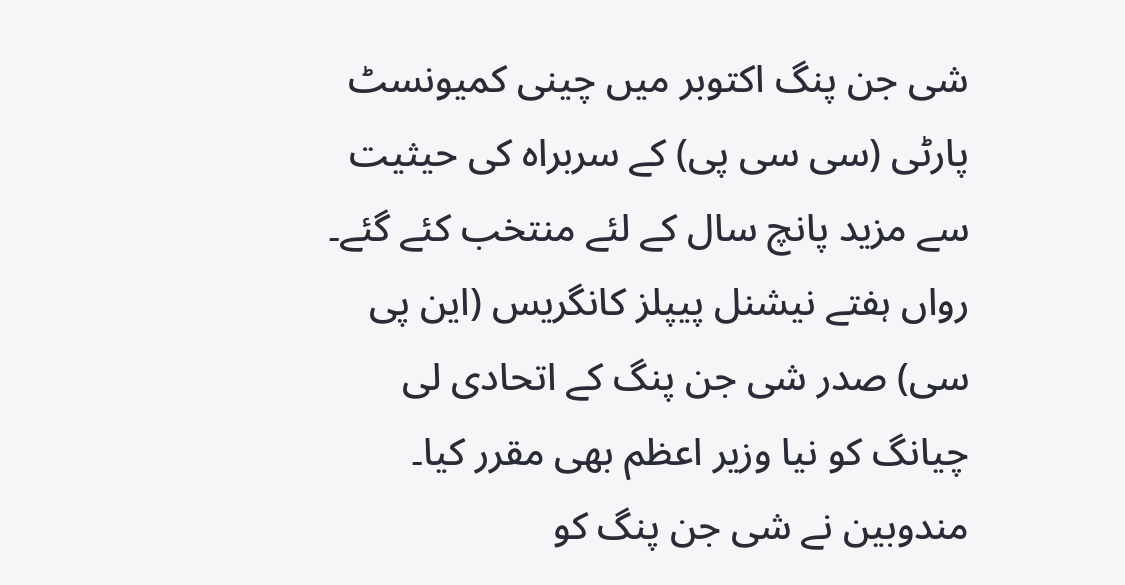شی جن پنگ اکتوبر میں چینی کمیونسٹ پارٹی (سی سی پی) کے سربراہ کی حیثیت سے مزید پانچ سال کے لئے منتخب کئے گئے۔ رواں ہفتے نیشنل پیپلز کانگریس (این پی سی) صدر شی جن پنگ کے اتحادی لی چیانگ کو نیا وزیر اعظم بھی مقرر کیا۔ مندوبین نے شی جن پنگ کو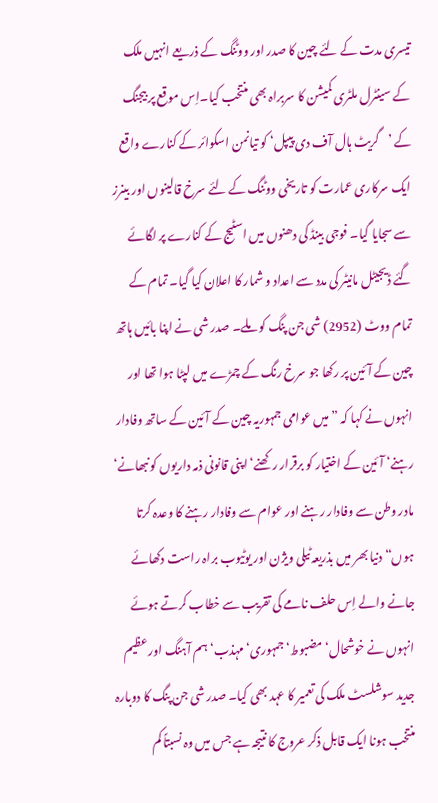تیسری مدت کے لئے چین کا صدر اور ووٹنگ کے ذریعے انہیں ملک کے سینٹرل ملٹری کمیشن کا سربراہ بھی منتخب کیا۔اِس موقع پر بیجنگ کے ’گریٹ ہال آف دی پیپل‘ کو تیانمن اسکوائر کے کنارے واقع ایک سرکاری عمارت کو تاریخی ووٹنگ کے لئے سرخ قالینوں اور بینرز سے سجایا گیا۔ فوجی بینڈ کی دھنوں میں اسٹیج کے کنارے پر لگائے گئے ڈیجیٹل مانیٹر کی مدد سے اعداد و شمار کا اعلان کیا گیا۔ تمام کے تمام ووٹ (2952) شی جن پنگ کو ملے۔ صدر شی نے اپنا بائیں ہاتھ چین کے آئین پر رکھا جو سرخ رنگ کے چمڑے میں لپٹا ہوا تھا اور انہوں نے کہا کہ ”میں عوامی جمہوریہ چین کے آئین کے ساتھ وفادار رہنے‘ آئین کے اختیار کو برقرار رکھنے‘ اپنی قانونی ذمہ داریوں کو نبھانے‘ مادر وطن سے وفادار رہنے اور عوام سے وفادار رہنے کا وعدہ کرتا ہوں“ دنیا بھر میں بذریعہ ٹیلی ویژن اور یوٹیوب براہ راست دکھائے جانے والے اِس حلف نامے کی تقریب سے خطاب کرتے ہوئے انہوں نے خوشحال‘ مضبوط‘ جمہوری‘ مہذب‘ ہم آہنگ اور عظیم جدید سوشلسٹ ملک کی تعمیر کا عہد بھی کیا۔ صدر شی جن پنگ کا دوبارہ منتخب ہونا ایک قابل ذکر عروج کا نتیجہ ہے جس میں وہ نسبتاً کم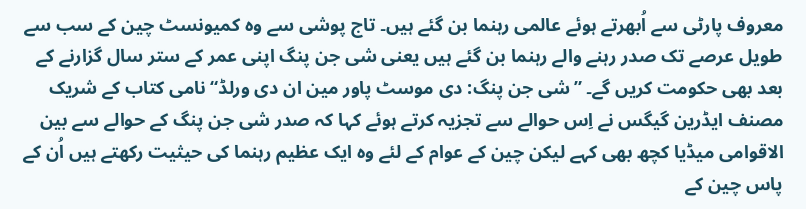معروف پارٹی سے اُبھرتے ہوئے عالمی رہنما بن گئے ہیں۔ تاج پوشی سے وہ کمیونسٹ چین کے سب سے طویل عرصے تک صدر رہنے والے رہنما بن گئے ہیں یعنی شی جن پنگ اپنی عمر کے ستر سال گزارنے کے بعد بھی حکومت کریں گے۔ ”شی جن پنگ: دی موسٹ پاور مین ان دی ورلڈ“ نامی کتاب کے شریک مصنف ایڈرین گیگس نے اِس حوالے سے تجزیہ کرتے ہوئے کہا کہ صدر شی جن پنگ کے حوالے سے بین الاقوامی میڈیا کچھ بھی کہے لیکن چین کے عوام کے لئے وہ ایک عظیم رہنما کی حیثیت رکھتے ہیں اُن کے پاس چین کے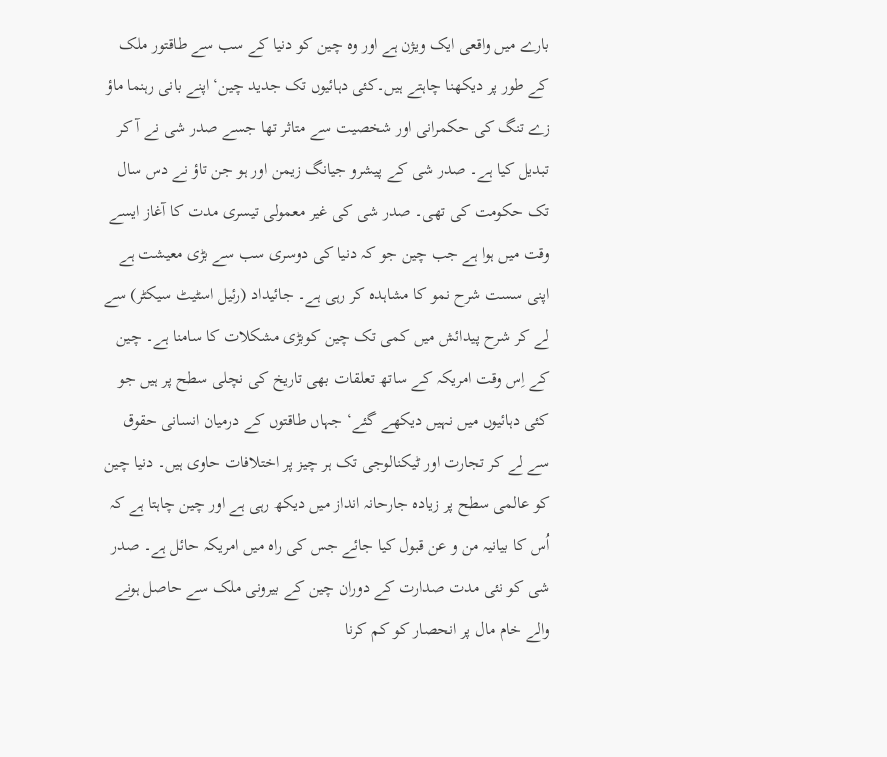بارے میں واقعی ایک ویژن ہے اور وہ چین کو دنیا کے سب سے طاقتور ملک کے طور پر دیکھنا چاہتے ہیں۔کئی دہائیوں تک جدید چین‘ اپنے بانی رہنما ماؤ زے تنگ کی حکمرانی اور شخصیت سے متاثر تھا جسے صدر شی نے آ کر تبدیل کیا ہے۔ صدر شی کے پیشرو جیانگ زیمن اور ہو جن تاؤ نے دس سال تک حکومت کی تھی۔ صدر شی کی غیر معمولی تیسری مدت کا آغاز ایسے وقت میں ہوا ہے جب چین جو کہ دنیا کی دوسری سب سے بڑی معیشت ہے اپنی سست شرح نمو کا مشاہدہ کر رہی ہے۔ جائیداد (رئیل اسٹیٹ سیکٹر) سے لے کر شرح پیدائش میں کمی تک چین کوبڑی مشکلات کا سامنا ہے۔ چین کے اِس وقت امریکہ کے ساتھ تعلقات بھی تاریخ کی نچلی سطح پر ہیں جو کئی دہائیوں میں نہیں دیکھے گئے‘ جہاں طاقتوں کے درمیان انسانی حقوق سے لے کر تجارت اور ٹیکنالوجی تک ہر چیز پر اختلافات حاوی ہیں۔ دنیا چین کو عالمی سطح پر زیادہ جارحانہ انداز میں دیکھ رہی ہے اور چین چاہتا ہے کہ اُس کا بیانیہ من و عن قبول کیا جائے جس کی راہ میں امریکہ حائل ہے۔ صدر شی کو نئی مدت صدارت کے دوران چین کے بیرونی ملک سے حاصل ہونے والے خام مال پر انحصار کو کم کرنا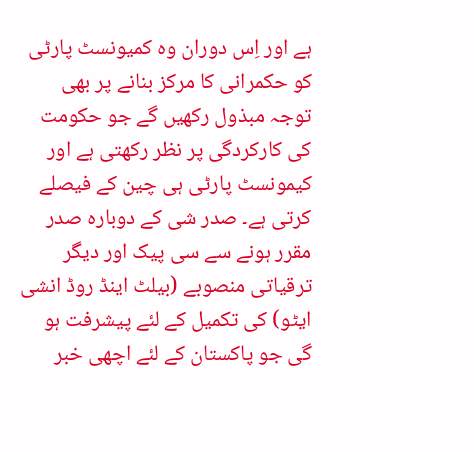ہے اور اِس دوران وہ کمیونسٹ پارٹی کو حکمرانی کا مرکز بنانے پر بھی توجہ مبذول رکھیں گے جو حکومت کی کارکردگی پر نظر رکھتی ہے اور کیمونسٹ پارٹی ہی چین کے فیصلے کرتی ہے۔ صدر شی کے دوبارہ صدر مقرر ہونے سے سی پیک اور دیگر ترقیاتی منصوبے (بیلٹ اینڈ روڈ انشی ایٹو) کی تکمیل کے لئے پیشرفت ہو گی جو پاکستان کے لئے اچھی خبر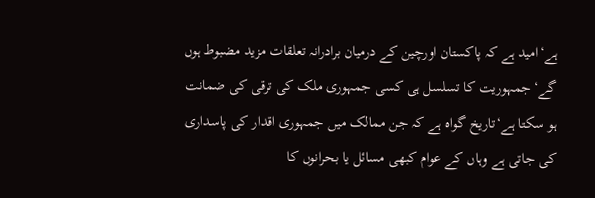ہے‘امید ہے کہ پاکستان اورچین کے درمیان برادرانہ تعلقات مزید مضبوط ہوں گے‘جمہوریت کا تسلسل ہی کسی جمہوری ملک کی ترقی کی ضمانت ہو سکتا ہے‘تاریخ گواہ ہے کہ جن ممالک میں جمہوری اقدار کی پاسداری کی جاتی ہے وہاں کے عوام کبھی مسائل یا بحرانوں کا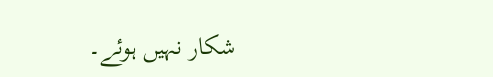شکار نہیں ہوئے۔